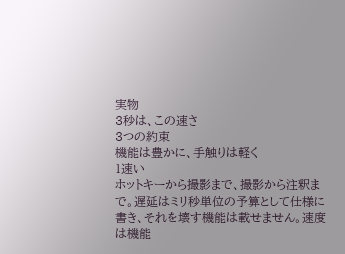実物
3秒は、この速さ
3つの約束
機能は豊かに、手触りは軽く
1速い
ホットキーから撮影まで、撮影から注釈まで。遅延はミリ秒単位の予算として仕様に書き、それを壊す機能は載せません。速度は機能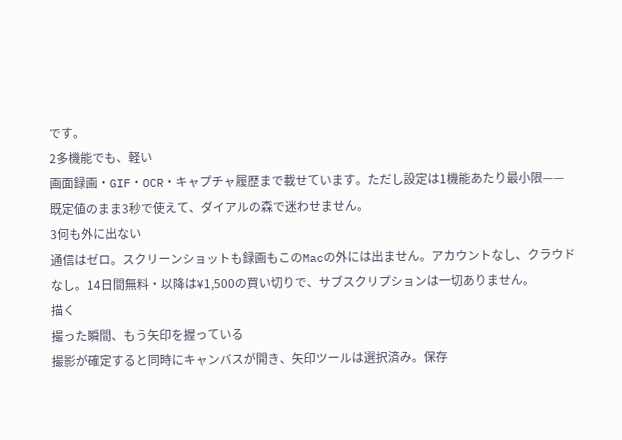です。
2多機能でも、軽い
画面録画・GIF・OCR・キャプチャ履歴まで載せています。ただし設定は1機能あたり最小限——既定値のまま3秒で使えて、ダイアルの森で迷わせません。
3何も外に出ない
通信はゼロ。スクリーンショットも録画もこのMacの外には出ません。アカウントなし、クラウドなし。14日間無料・以降は¥1,500の買い切りで、サブスクリプションは一切ありません。
描く
撮った瞬間、もう矢印を握っている
撮影が確定すると同時にキャンバスが開き、矢印ツールは選択済み。保存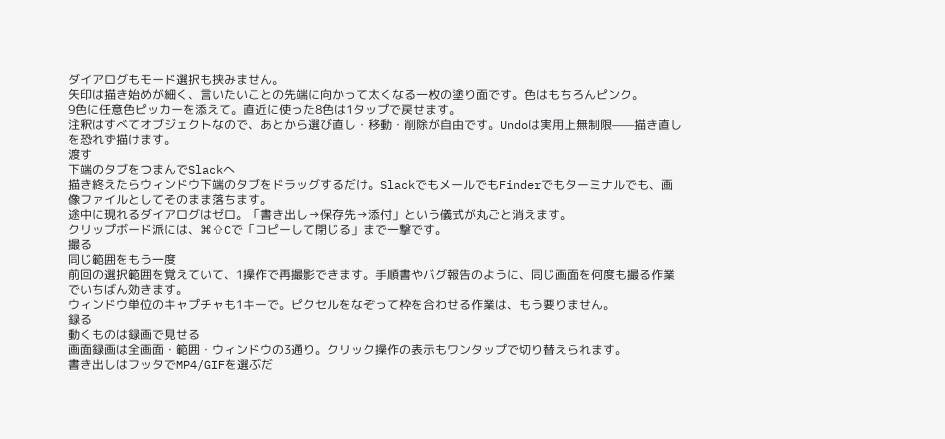ダイアログもモード選択も挟みません。
矢印は描き始めが細く、言いたいことの先端に向かって太くなる一枚の塗り面です。色はもちろんピンク。
9色に任意色ピッカーを添えて。直近に使った8色は1タップで戻せます。
注釈はすべてオブジェクトなので、あとから選び直し・移動・削除が自由です。Undoは実用上無制限——描き直しを恐れず描けます。
渡す
下端のタブをつまんでSlackへ
描き終えたらウィンドウ下端のタブをドラッグするだけ。SlackでもメールでもFinderでもターミナルでも、画像ファイルとしてそのまま落ちます。
途中に現れるダイアログはゼロ。「書き出し→保存先→添付」という儀式が丸ごと消えます。
クリップボード派には、⌘⇧Cで「コピーして閉じる」まで一撃です。
撮る
同じ範囲をもう一度
前回の選択範囲を覚えていて、1操作で再撮影できます。手順書やバグ報告のように、同じ画面を何度も撮る作業でいちばん効きます。
ウィンドウ単位のキャプチャも1キーで。ピクセルをなぞって枠を合わせる作業は、もう要りません。
録る
動くものは録画で見せる
画面録画は全画面・範囲・ウィンドウの3通り。クリック操作の表示もワンタップで切り替えられます。
書き出しはフッタでMP4/GIFを選ぶだ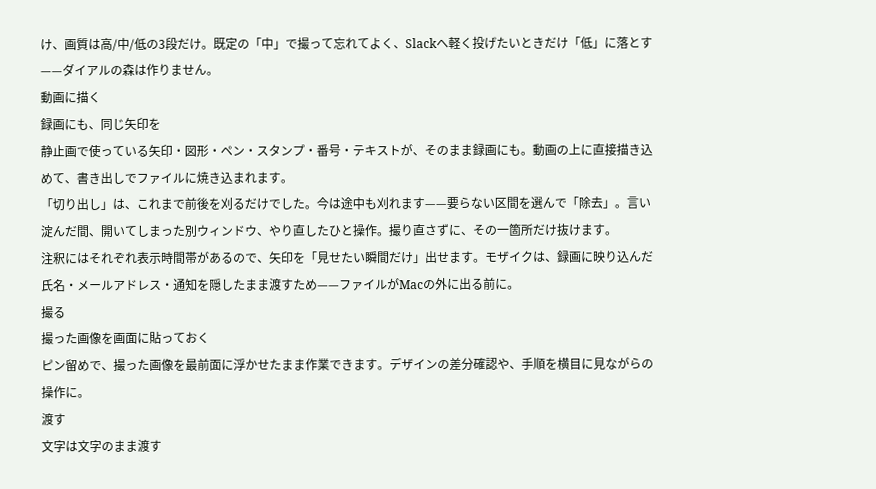け、画質は高/中/低の3段だけ。既定の「中」で撮って忘れてよく、Slackへ軽く投げたいときだけ「低」に落とす——ダイアルの森は作りません。
動画に描く
録画にも、同じ矢印を
静止画で使っている矢印・図形・ペン・スタンプ・番号・テキストが、そのまま録画にも。動画の上に直接描き込めて、書き出しでファイルに焼き込まれます。
「切り出し」は、これまで前後を刈るだけでした。今は途中も刈れます——要らない区間を選んで「除去」。言い淀んだ間、開いてしまった別ウィンドウ、やり直したひと操作。撮り直さずに、その一箇所だけ抜けます。
注釈にはそれぞれ表示時間帯があるので、矢印を「見せたい瞬間だけ」出せます。モザイクは、録画に映り込んだ氏名・メールアドレス・通知を隠したまま渡すため——ファイルがMacの外に出る前に。
撮る
撮った画像を画面に貼っておく
ピン留めで、撮った画像を最前面に浮かせたまま作業できます。デザインの差分確認や、手順を横目に見ながらの操作に。
渡す
文字は文字のまま渡す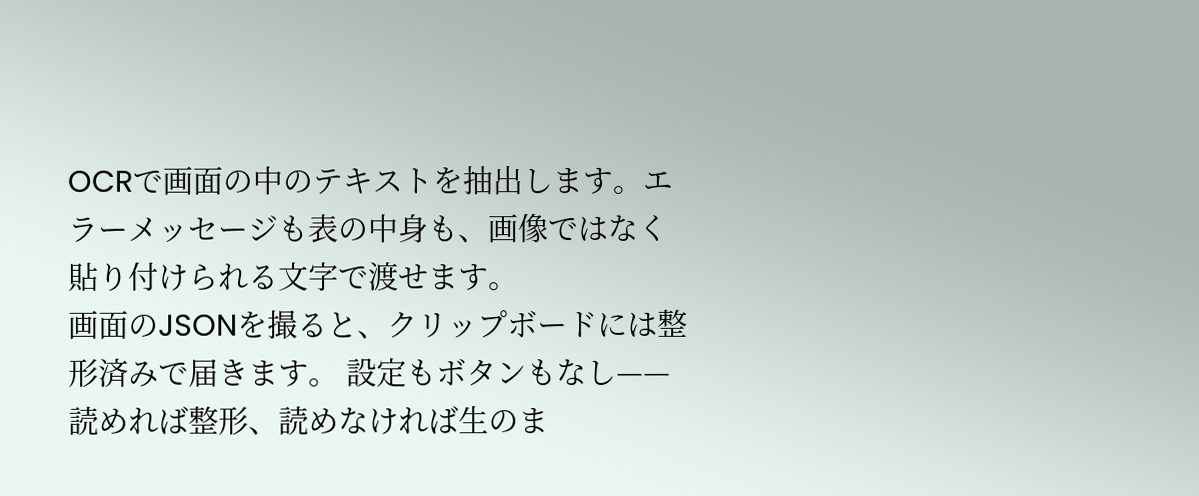OCRで画面の中のテキストを抽出します。エラーメッセージも表の中身も、画像ではなく貼り付けられる文字で渡せます。
画面のJSONを撮ると、クリップボードには整形済みで届きます。 設定もボタンもなし——読めれば整形、読めなければ生のま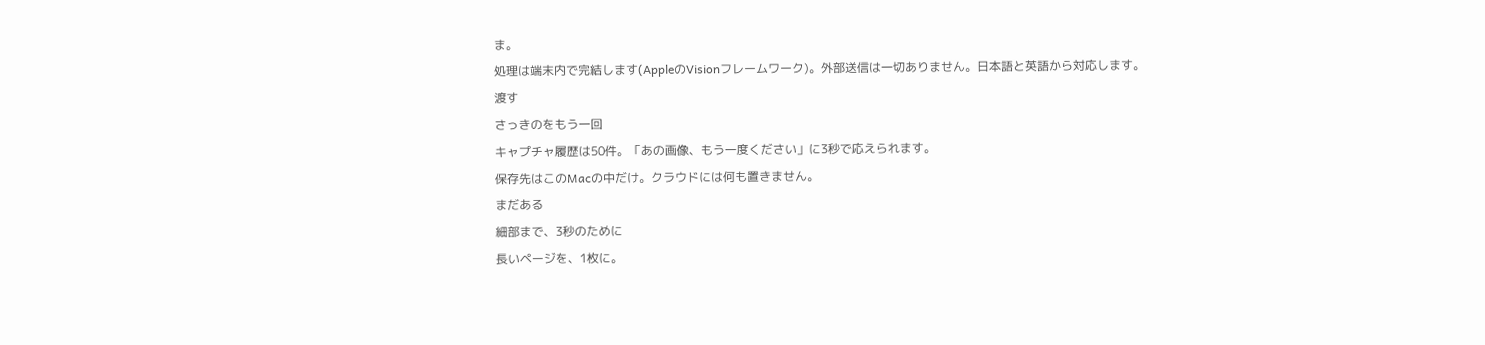ま。
処理は端末内で完結します(AppleのVisionフレームワーク)。外部送信は一切ありません。日本語と英語から対応します。
渡す
さっきのをもう一回
キャプチャ履歴は50件。「あの画像、もう一度ください」に3秒で応えられます。
保存先はこのMacの中だけ。クラウドには何も置きません。
まだある
細部まで、3秒のために
長いページを、1枚に。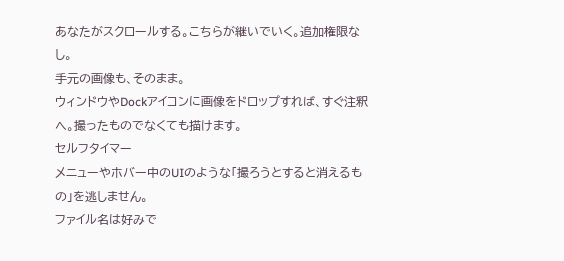あなたがスクロールする。こちらが継いでいく。追加権限なし。
手元の画像も、そのまま。
ウィンドウやDockアイコンに画像をドロップすれば、すぐ注釈へ。撮ったものでなくても描けます。
セルフタイマー
メニューやホバー中のUIのような「撮ろうとすると消えるもの」を逃しません。
ファイル名は好みで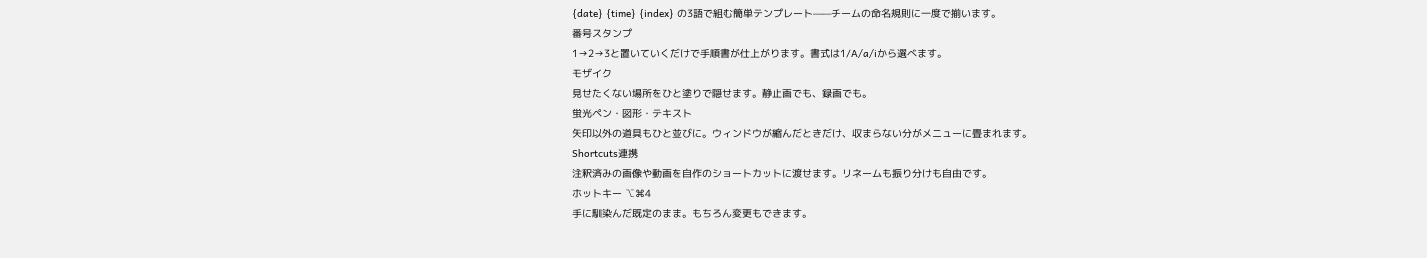{date} {time} {index} の3語で組む簡単テンプレート——チームの命名規則に一度で揃います。
番号スタンプ
1→2→3と置いていくだけで手順書が仕上がります。書式は1/A/a/iから選べます。
モザイク
見せたくない場所をひと塗りで隠せます。静止画でも、録画でも。
蛍光ペン・図形・テキスト
矢印以外の道具もひと並びに。ウィンドウが縮んだときだけ、収まらない分がメニューに畳まれます。
Shortcuts連携
注釈済みの画像や動画を自作のショートカットに渡せます。リネームも振り分けも自由です。
ホットキー ⌥⌘4
手に馴染んだ既定のまま。もちろん変更もできます。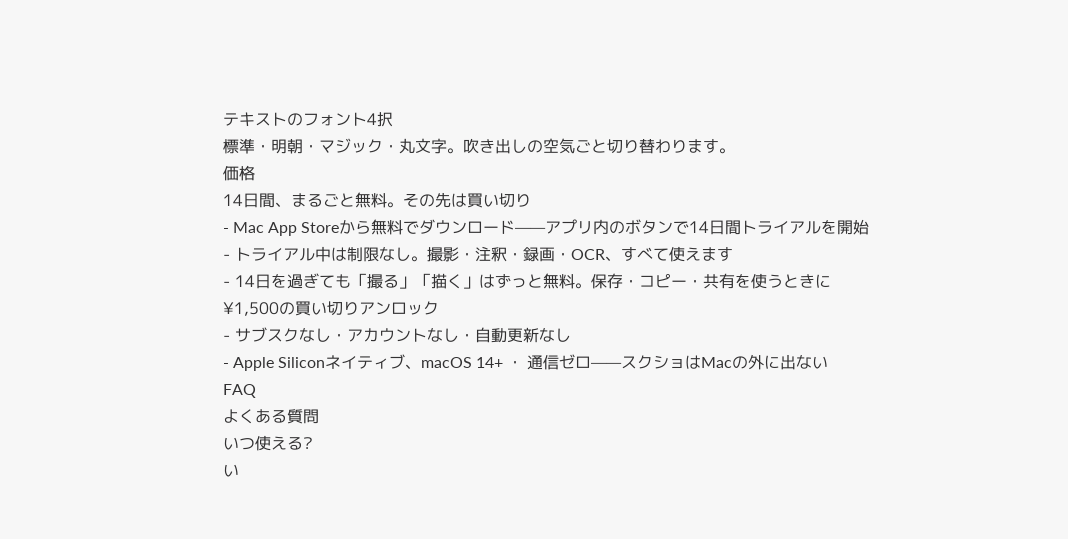テキストのフォント4択
標準・明朝・マジック・丸文字。吹き出しの空気ごと切り替わります。
価格
14日間、まるごと無料。その先は買い切り
- Mac App Storeから無料でダウンロード——アプリ内のボタンで14日間トライアルを開始
- トライアル中は制限なし。撮影・注釈・録画・OCR、すべて使えます
- 14日を過ぎても「撮る」「描く」はずっと無料。保存・コピー・共有を使うときに¥1,500の買い切りアンロック
- サブスクなし・アカウントなし・自動更新なし
- Apple Siliconネイティブ、macOS 14+ ・ 通信ゼロ——スクショはMacの外に出ない
FAQ
よくある質問
いつ使える?
い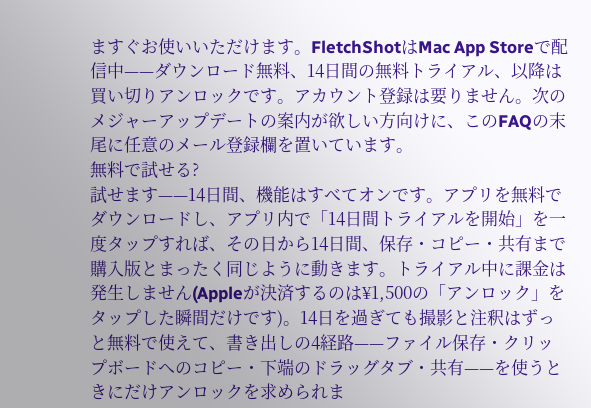ますぐお使いいただけます。FletchShotはMac App Storeで配信中——ダウンロード無料、14日間の無料トライアル、以降は買い切りアンロックです。アカウント登録は要りません。次のメジャーアップデートの案内が欲しい方向けに、このFAQの末尾に任意のメール登録欄を置いています。
無料で試せる?
試せます——14日間、機能はすべてオンです。アプリを無料でダウンロードし、アプリ内で「14日間トライアルを開始」を一度タップすれば、その日から14日間、保存・コピー・共有まで購入版とまったく同じように動きます。トライアル中に課金は発生しません(Appleが決済するのは¥1,500の「アンロック」をタップした瞬間だけです)。14日を過ぎても撮影と注釈はずっと無料で使えて、書き出しの4経路——ファイル保存・クリップボードへのコピー・下端のドラッグタブ・共有——を使うときにだけアンロックを求められま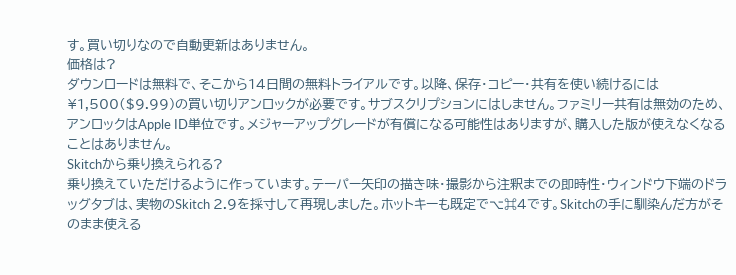す。買い切りなので自動更新はありません。
価格は?
ダウンロードは無料で、そこから14日間の無料トライアルです。以降、保存・コピー・共有を使い続けるには¥1,500($9.99)の買い切りアンロックが必要です。サブスクリプションにはしません。ファミリー共有は無効のため、アンロックはApple ID単位です。メジャーアップグレードが有償になる可能性はありますが、購入した版が使えなくなることはありません。
Skitchから乗り換えられる?
乗り換えていただけるように作っています。テーパー矢印の描き味・撮影から注釈までの即時性・ウィンドウ下端のドラッグタブは、実物のSkitch 2.9を採寸して再現しました。ホットキーも既定で⌥⌘4です。Skitchの手に馴染んだ方がそのまま使える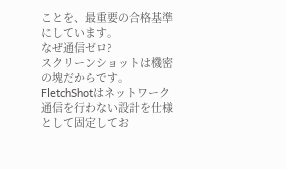ことを、最重要の合格基準にしています。
なぜ通信ゼロ?
スクリーンショットは機密の塊だからです。FletchShotはネットワーク通信を行わない設計を仕様として固定してお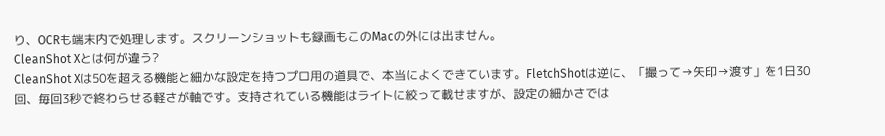り、OCRも端末内で処理します。スクリーンショットも録画もこのMacの外には出ません。
CleanShot Xとは何が違う?
CleanShot Xは50を超える機能と細かな設定を持つプロ用の道具で、本当によくできています。FletchShotは逆に、「撮って→矢印→渡す」を1日30回、毎回3秒で終わらせる軽さが軸です。支持されている機能はライトに絞って載せますが、設定の細かさでは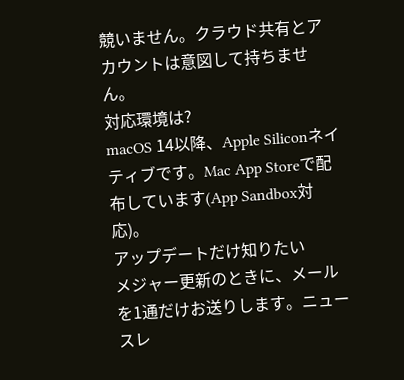競いません。クラウド共有とアカウントは意図して持ちません。
対応環境は?
macOS 14以降、Apple Siliconネイティブです。Mac App Storeで配布しています(App Sandbox対応)。
アップデートだけ知りたい
メジャー更新のときに、メールを1通だけお送りします。ニュースレ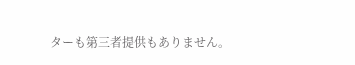ターも第三者提供もありません。